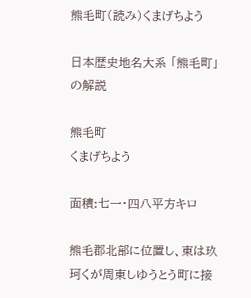熊毛町(読み)くまげちよう

日本歴史地名大系 「熊毛町」の解説

熊毛町
くまげちよう

面積:七一・四八平方キロ

熊毛郡北部に位置し、東は玖珂くが周東しゆうとう町に接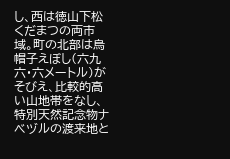し、西は徳山下松くだまつの両市域。町の北部は烏帽子えぼし(六九六・六メートル)がそびえ、比較的高い山地帯をなし、特別天然記念物ナベヅルの渡来地と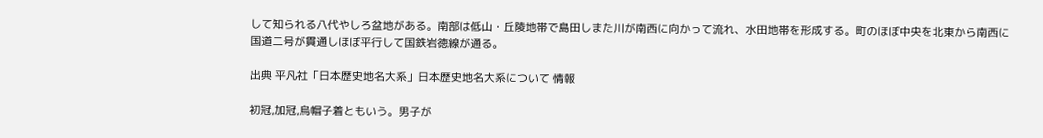して知られる八代やしろ盆地がある。南部は低山・丘陵地帯で島田しまた川が南西に向かって流れ、水田地帯を形成する。町のほぼ中央を北東から南西に国道二号が貫通しほぼ平行して国鉄岩徳線が通る。

出典 平凡社「日本歴史地名大系」日本歴史地名大系について 情報

初冠,加冠,烏帽子着ともいう。男子が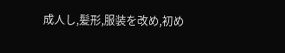成人し,髪形,服装を改め,初め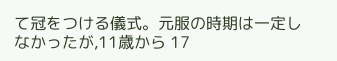て冠をつける儀式。元服の時期は一定しなかったが,11歳から 17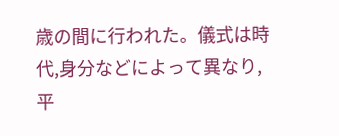歳の間に行われた。儀式は時代,身分などによって異なり,平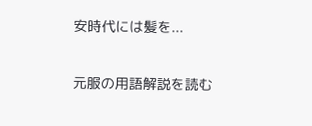安時代には髪を...

元服の用語解説を読む